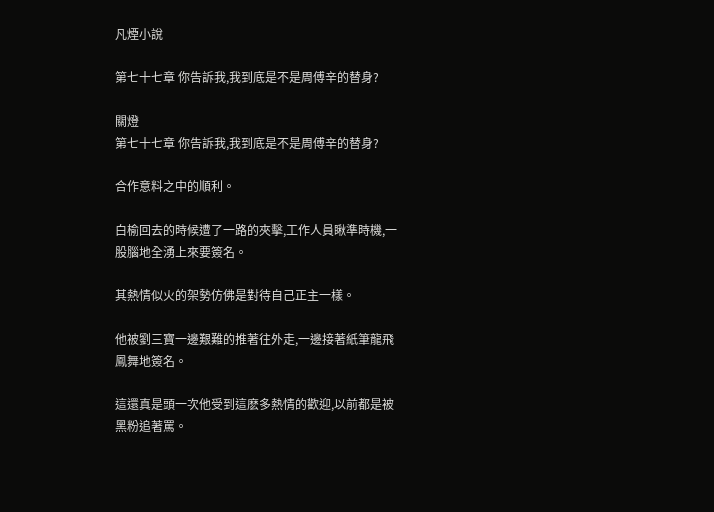凡煙小說

第七十七章 你告訴我,我到底是不是周傅辛的替身?

關燈
第七十七章 你告訴我,我到底是不是周傅辛的替身?

合作意料之中的順利。

白榆回去的時候遭了一路的夾擊,工作人員瞅準時機,一股腦地全湧上來要簽名。

其熱情似火的架勢仿佛是對待自己正主一樣。

他被劉三寶一邊艱難的推著往外走,一邊接著紙筆龍飛鳳舞地簽名。

這還真是頭一次他受到這麽多熱情的歡迎,以前都是被黑粉追著罵。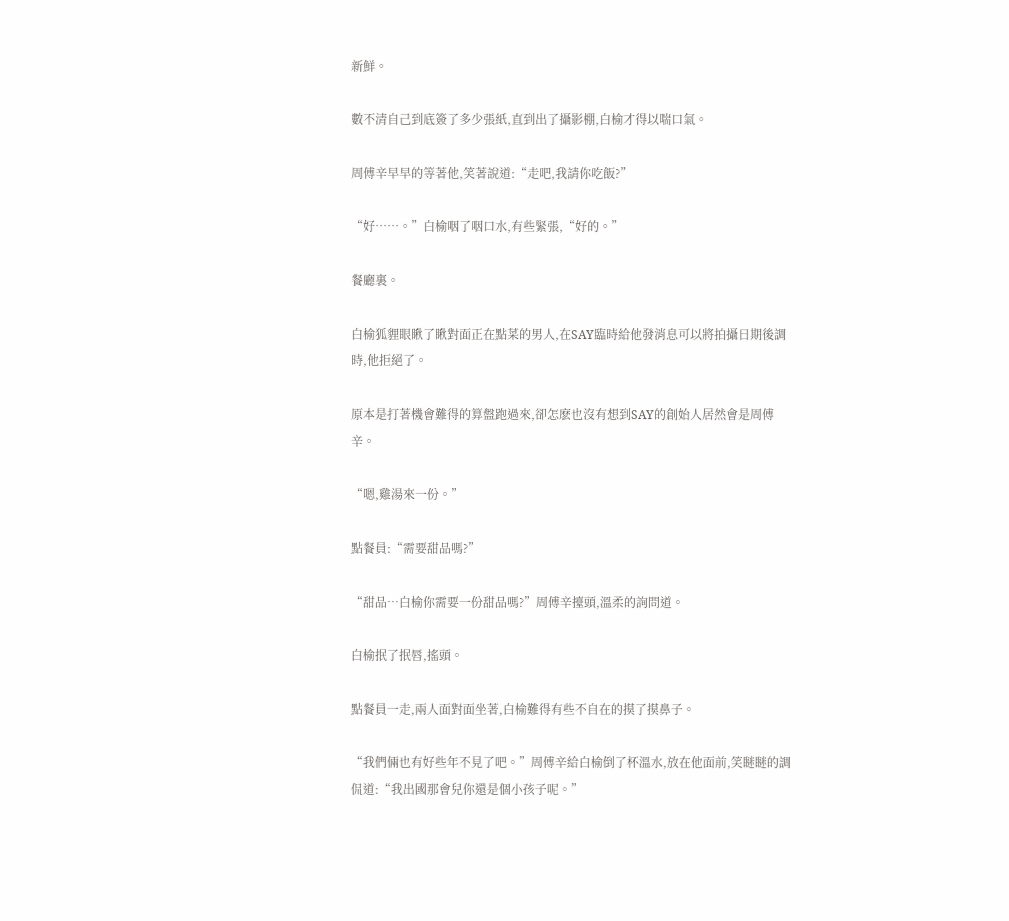新鮮。

數不清自己到底簽了多少張紙,直到出了攝影棚,白榆才得以喘口氣。

周傅辛早早的等著他,笑著說道:“走吧,我請你吃飯?”

“好……。”白榆咽了咽口水,有些緊張,“好的。”

餐廳裏。

白榆狐貍眼瞅了瞅對面正在點菜的男人,在SAY臨時給他發消息可以將拍攝日期後調時,他拒絕了。

原本是打著機會難得的算盤跑過來,卻怎麽也沒有想到SAY的創始人居然會是周傅辛。

“嗯,雞湯來一份。”

點餐員:“需要甜品嗎?”

“甜品…白榆你需要一份甜品嗎?”周傅辛擡頭,溫柔的詢問道。

白榆抿了抿唇,搖頭。

點餐員一走,兩人面對面坐著,白榆難得有些不自在的摸了摸鼻子。

“我們倆也有好些年不見了吧。”周傅辛給白榆倒了杯溫水,放在他面前,笑瞇瞇的調侃道:“我出國那會兒你還是個小孩子呢。”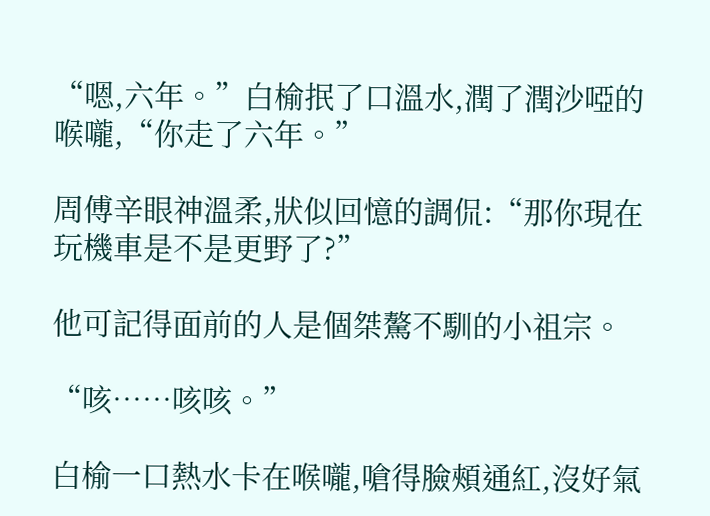“嗯,六年。”白榆抿了口溫水,潤了潤沙啞的喉嚨,“你走了六年。”

周傅辛眼神溫柔,狀似回憶的調侃:“那你現在玩機車是不是更野了?”

他可記得面前的人是個桀驁不馴的小祖宗。

“咳……咳咳。”

白榆一口熱水卡在喉嚨,嗆得臉頰通紅,沒好氣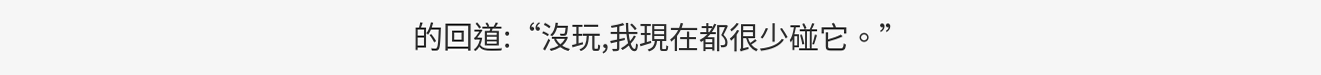的回道:“沒玩,我現在都很少碰它。”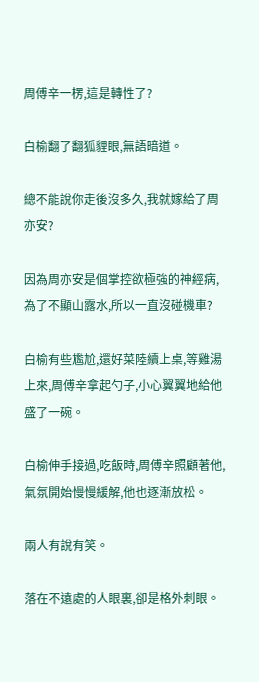周傅辛一楞,這是轉性了?

白榆翻了翻狐貍眼,無語暗道。

總不能說你走後沒多久,我就嫁給了周亦安?

因為周亦安是個掌控欲極強的神經病,為了不顯山露水,所以一直沒碰機車?

白榆有些尷尬,還好菜陸續上桌,等雞湯上來,周傅辛拿起勺子,小心翼翼地給他盛了一碗。

白榆伸手接過,吃飯時,周傅辛照顧著他,氣氛開始慢慢緩解,他也逐漸放松。

兩人有說有笑。

落在不遠處的人眼裏,卻是格外刺眼。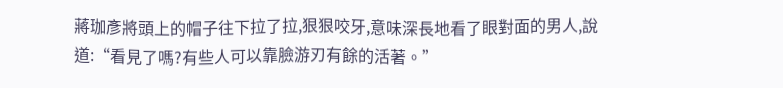蔣珈彥將頭上的帽子往下拉了拉,狠狠咬牙,意味深長地看了眼對面的男人,說道:“看見了嗎?有些人可以靠臉游刃有餘的活著。”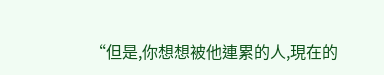“但是,你想想被他連累的人,現在的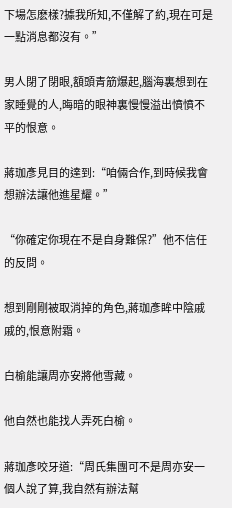下場怎麽樣?據我所知,不僅解了約,現在可是一點消息都沒有。”

男人閉了閉眼,額頭青筋爆起,腦海裏想到在家睡覺的人,晦暗的眼神裏慢慢溢出憤憤不平的恨意。

蔣珈彥見目的達到:“咱倆合作,到時候我會想辦法讓他進星耀。”

“你確定你現在不是自身難保?”他不信任的反問。

想到剛剛被取消掉的角色,蔣珈彥眸中陰戚戚的,恨意附霜。

白榆能讓周亦安將他雪藏。

他自然也能找人弄死白榆。

蔣珈彥咬牙道:“周氏集團可不是周亦安一個人說了算,我自然有辦法幫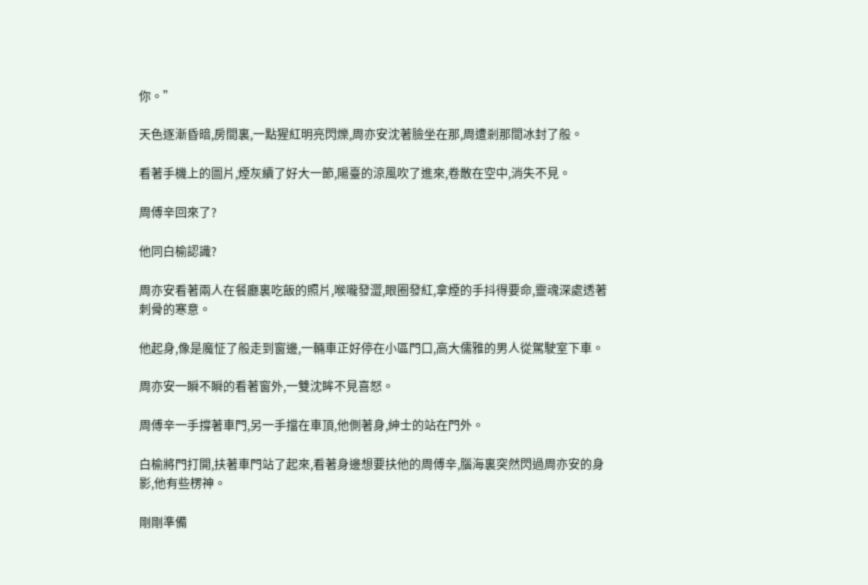你。”

天色逐漸昏暗,房間裏,一點猩紅明亮閃爍,周亦安沈著臉坐在那,周遭剎那間冰封了般。

看著手機上的圖片,煙灰續了好大一節,陽臺的涼風吹了進來,卷散在空中,消失不見。

周傅辛回來了?

他同白榆認識?

周亦安看著兩人在餐廳裏吃飯的照片,喉嚨發澀,眼圈發紅,拿煙的手抖得要命,靈魂深處透著刺骨的寒意。

他起身,像是魔怔了般走到窗邊,一輛車正好停在小區門口,高大儒雅的男人從駕駛室下車。

周亦安一瞬不瞬的看著窗外,一雙沈眸不見喜怒。

周傅辛一手撐著車門,另一手擋在車頂,他側著身,紳士的站在門外。

白榆將門打開,扶著車門站了起來,看著身邊想要扶他的周傅辛,腦海裏突然閃過周亦安的身影,他有些楞神。

剛剛準備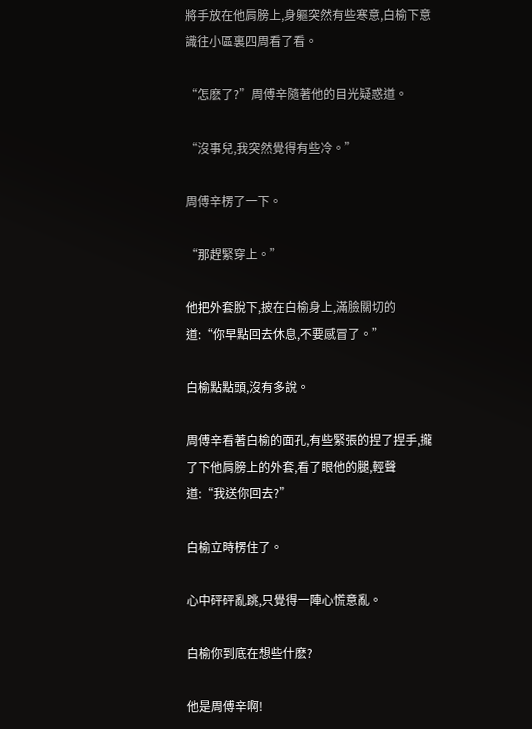將手放在他肩膀上,身軀突然有些寒意,白榆下意識往小區裏四周看了看。

“怎麽了?”周傅辛隨著他的目光疑惑道。

“沒事兒,我突然覺得有些冷。”

周傅辛楞了一下。

“那趕緊穿上。”

他把外套脫下,披在白榆身上,滿臉關切的道:“你早點回去休息,不要感冒了。”

白榆點點頭,沒有多說。

周傅辛看著白榆的面孔,有些緊張的捏了捏手,攏了下他肩膀上的外套,看了眼他的腿,輕聲道:“我送你回去?”

白榆立時楞住了。

心中砰砰亂跳,只覺得一陣心慌意亂。

白榆你到底在想些什麽?

他是周傅辛啊!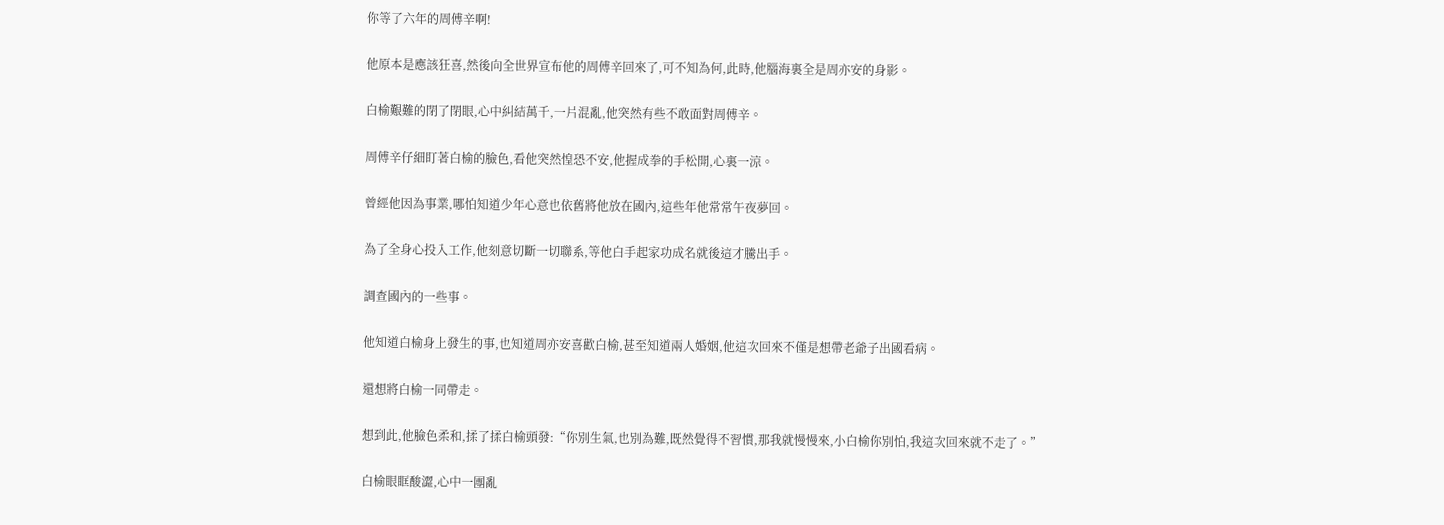你等了六年的周傅辛啊!

他原本是應該狂喜,然後向全世界宣布他的周傅辛回來了,可不知為何,此時,他腦海裏全是周亦安的身影。

白榆艱難的閉了閉眼,心中糾結萬千,一片混亂,他突然有些不敢面對周傅辛。

周傅辛仔細盯著白榆的臉色,看他突然惶恐不安,他握成拳的手松開,心裏一涼。

曾經他因為事業,哪怕知道少年心意也依舊將他放在國內,這些年他常常午夜夢回。

為了全身心投入工作,他刻意切斷一切聯系,等他白手起家功成名就後這才騰出手。

調查國內的一些事。

他知道白榆身上發生的事,也知道周亦安喜歡白榆,甚至知道兩人婚姻,他這次回來不僅是想帶老爺子出國看病。

還想將白榆一同帶走。

想到此,他臉色柔和,揉了揉白榆頭發:“你別生氣,也別為難,既然覺得不習慣,那我就慢慢來,小白榆你別怕,我這次回來就不走了。”

白榆眼眶酸澀,心中一團亂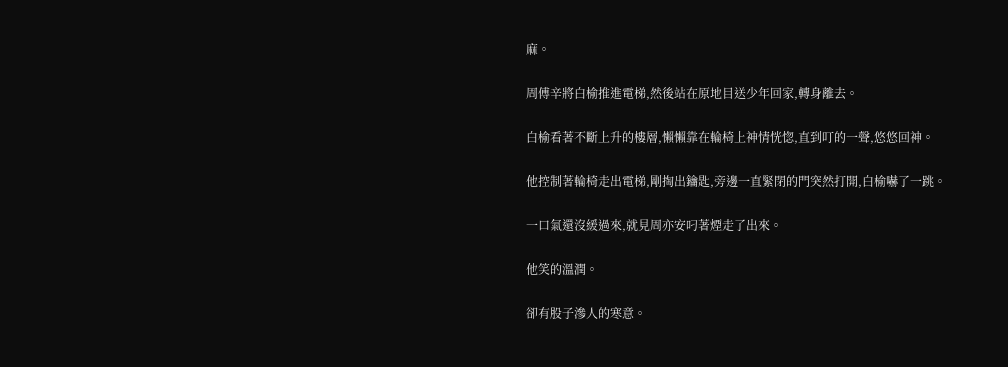麻。

周傅辛將白榆推進電梯,然後站在原地目送少年回家,轉身離去。

白榆看著不斷上升的樓層,懶懶靠在輪椅上神情恍惚,直到叮的一聲,悠悠回神。

他控制著輪椅走出電梯,剛掏出鑰匙,旁邊一直緊閉的門突然打開,白榆嚇了一跳。

一口氣還沒緩過來,就見周亦安叼著煙走了出來。

他笑的溫潤。

卻有股子滲人的寒意。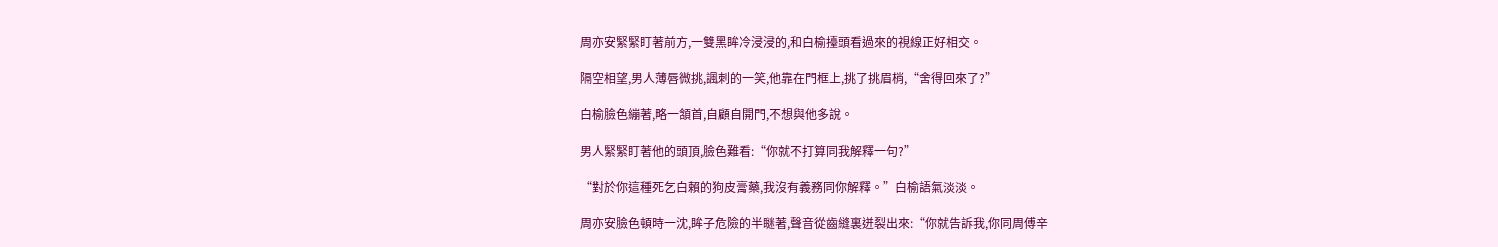周亦安緊緊盯著前方,一雙黑眸冷浸浸的,和白榆擡頭看過來的視線正好相交。

隔空相望,男人薄唇微挑,諷刺的一笑,他靠在門框上,挑了挑眉梢,“舍得回來了?”

白榆臉色繃著,略一頷首,自顧自開門,不想與他多說。

男人緊緊盯著他的頭頂,臉色難看:“你就不打算同我解釋一句?”

“對於你這種死乞白賴的狗皮膏藥,我沒有義務同你解釋。”白榆語氣淡淡。

周亦安臉色頓時一沈,眸子危險的半瞇著,聲音從齒縫裏迸裂出來:“你就告訴我,你同周傅辛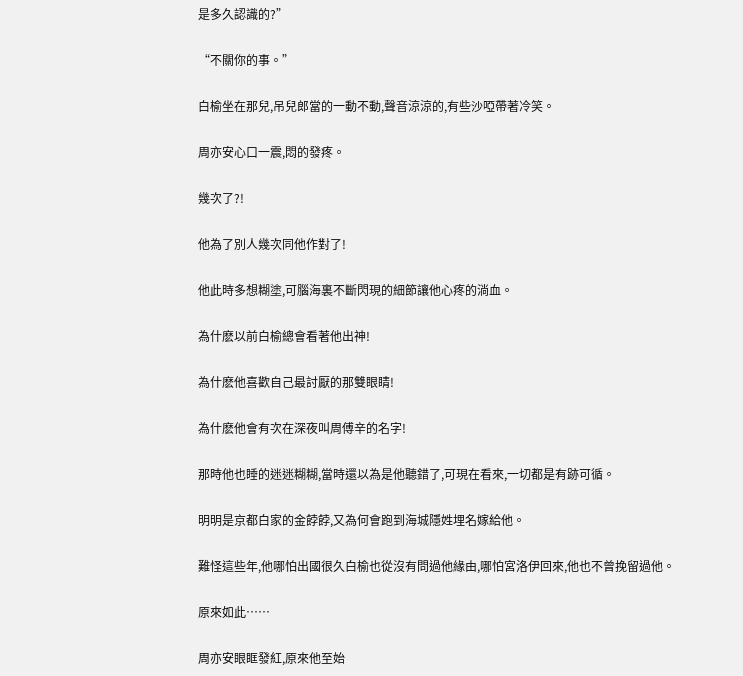是多久認識的?”

“不關你的事。”

白榆坐在那兒,吊兒郎當的一動不動,聲音涼涼的,有些沙啞帶著冷笑。

周亦安心口一震,悶的發疼。

幾次了?!

他為了別人幾次同他作對了!

他此時多想糊塗,可腦海裏不斷閃現的細節讓他心疼的淌血。

為什麽以前白榆總會看著他出神!

為什麽他喜歡自己最討厭的那雙眼睛!

為什麽他會有次在深夜叫周傅辛的名字!

那時他也睡的迷迷糊糊,當時還以為是他聽錯了,可現在看來,一切都是有跡可循。

明明是京都白家的金餑餑,又為何會跑到海城隱姓埋名嫁給他。

難怪這些年,他哪怕出國很久白榆也從沒有問過他緣由,哪怕宮洛伊回來,他也不曾挽留過他。

原來如此……

周亦安眼眶發紅,原來他至始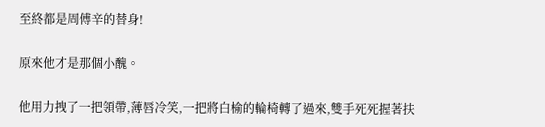至終都是周傅辛的替身!

原來他才是那個小醜。

他用力拽了一把領帶,薄唇冷笑,一把將白榆的輪椅轉了過來,雙手死死握著扶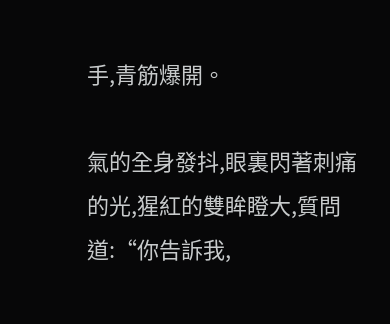手,青筋爆開。

氣的全身發抖,眼裏閃著刺痛的光,猩紅的雙眸瞪大,質問道:“你告訴我,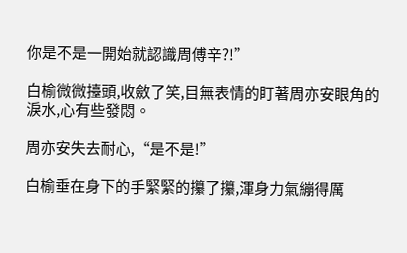你是不是一開始就認識周傅辛?!”

白榆微微擡頭,收斂了笑,目無表情的盯著周亦安眼角的淚水,心有些發悶。

周亦安失去耐心,“是不是!”

白榆垂在身下的手緊緊的攥了攥,渾身力氣繃得厲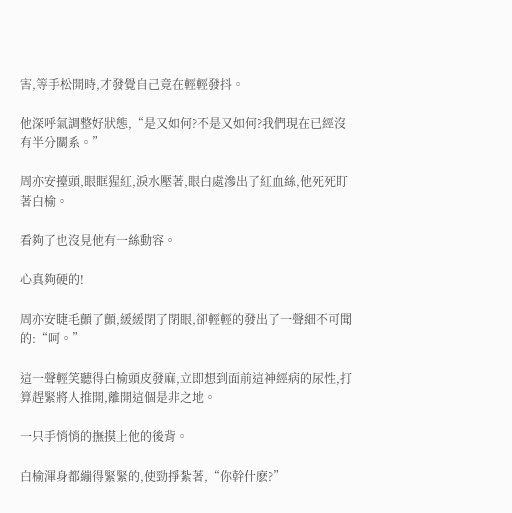害,等手松開時,才發覺自己竟在輕輕發抖。

他深呼氣調整好狀態,“是又如何?不是又如何?我們現在已經沒有半分關系。”

周亦安擡頭,眼眶猩紅,淚水壓著,眼白處滲出了紅血絲,他死死盯著白榆。

看夠了也沒見他有一絲動容。

心真夠硬的!

周亦安睫毛顫了顫,緩緩閉了閉眼,卻輕輕的發出了一聲細不可聞的:“呵。”

這一聲輕笑聽得白榆頭皮發麻,立即想到面前這神經病的尿性,打算趕緊將人推開,離開這個是非之地。

一只手悄悄的撫摸上他的後背。

白榆渾身都繃得緊緊的,使勁掙紮著,“你幹什麽?”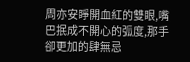周亦安睜開血紅的雙眼,嘴巴抿成不開心的弧度,那手卻更加的肆無忌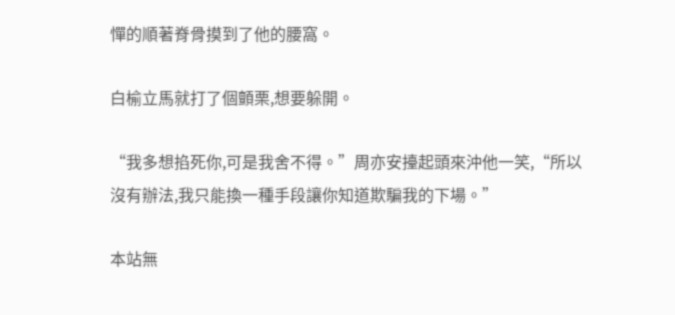憚的順著脊骨摸到了他的腰窩。

白榆立馬就打了個顫栗,想要躲開。

“我多想掐死你,可是我舍不得。”周亦安擡起頭來沖他一笑,“所以沒有辦法,我只能換一種手段讓你知道欺騙我的下場。”

本站無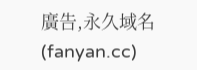廣告,永久域名(fanyan.cc)